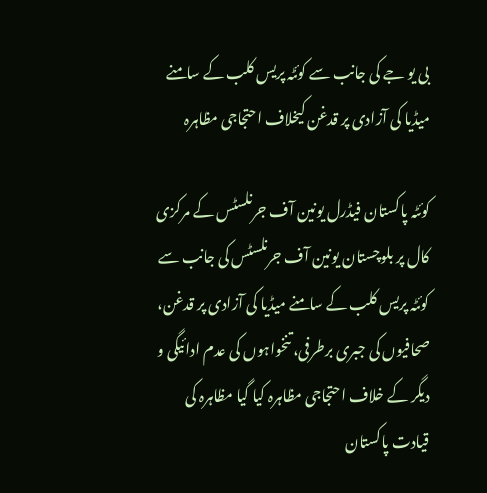بی یو جے کی جانب سے کوئٹہ پریس کلب کے سامنے میڈیا کی آزادی پر قدغن کیخلاف احتجاجی مظاہرہ

کوئٹہ پاکستان فیڈرل یونین آف جرنلسٹس کے مرکزی کال پر بلوچستان یونین آف جرنلسٹس کی جانب سے کوئٹہ پریس کلب کے سامنے میڈیا کی آزادی پر قدغن، صحافیوں کی جبری برطرفی، تنخواہوں کی عدم ادائیگی و دیگر کے خلاف احتجاجی مظاہرہ کیا گیا مظاہرہ کی قیادت پاکستان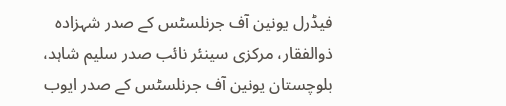فیڈرل یونین آف جرنلسٹس کے صدر شہزادہ ذوالفقار، مرکزی سینئر نائب صدر سلیم شاہد، بلوچستان یونین آف جرنلسٹس کے صدر ایوب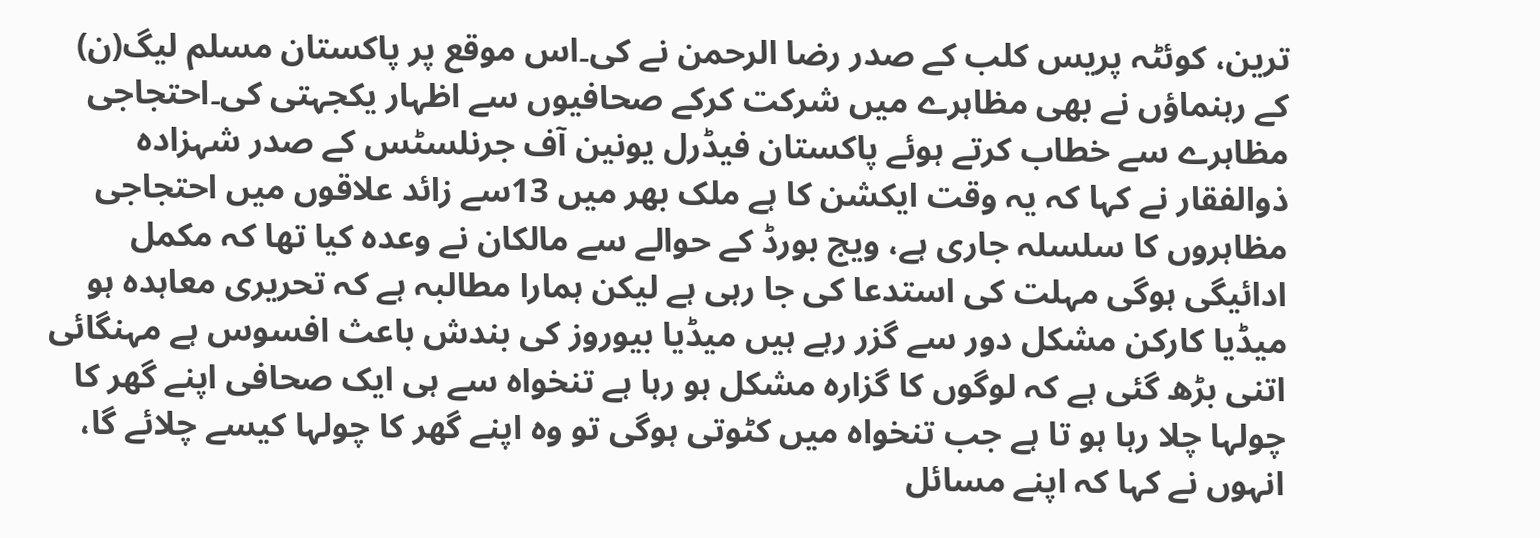ترین، کوئٹہ پریس کلب کے صدر رضا الرحمن نے کی۔اس موقع پر پاکستان مسلم لیگ(ن) کے رہنماؤں نے بھی مظاہرے میں شرکت کرکے صحافیوں سے اظہار یکجہتی کی۔احتجاجی مظاہرے سے خطاب کرتے ہوئے پاکستان فیڈرل یونین آف جرنلسٹس کے صدر شہزادہ ذوالفقار نے کہا کہ یہ وقت ایکشن کا ہے ملک بھر میں 13سے زائد علاقوں میں احتجاجی مظاہروں کا سلسلہ جاری ہے، ویج بورڈ کے حوالے سے مالکان نے وعدہ کیا تھا کہ مکمل ادائیگی ہوگی مہلت کی استدعا کی جا رہی ہے لیکن ہمارا مطالبہ ہے کہ تحریری معاہدہ ہو میڈیا کارکن مشکل دور سے گزر رہے ہیں میڈیا بیوروز کی بندش باعث افسوس ہے مہنگائی اتنی بڑھ گئی ہے کہ لوگوں کا گزارہ مشکل ہو رہا ہے تنخواہ سے ہی ایک صحافی اپنے گھر کا چولہا چلا رہا ہو تا ہے جب تنخواہ میں کٹوتی ہوگی تو وہ اپنے گھر کا چولہا کیسے چلائے گا، انہوں نے کہا کہ اپنے مسائل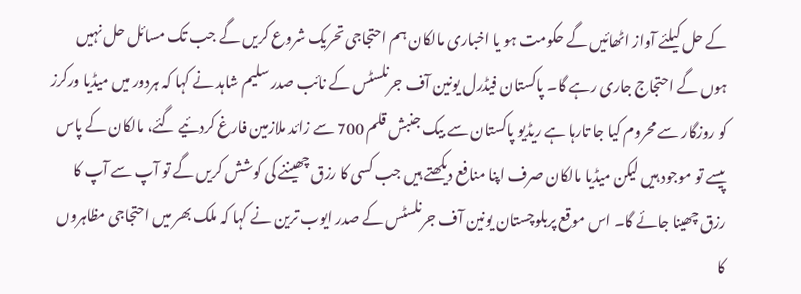کے حل کیلئے آواز اٹھائیں گے حکومت ہو یا اخباری مالکان ہم احتجاجی تحریک شروع کریں گے جب تک مسائل حل نہیں ہوں گے احتجاج جاری رہے گا۔ پاکستان فیڈرل یونین آف جرنلسٹس کے نائب صدر سلیم شاہد نے کہا کہ ہردور میں میڈیا ورکرز کو روزگار سے محروم کیا جا تارہا ہے ریڈیو پاکستان سے بیک جنبش قلم 700 سے زائد ملازمین فارغ کردئیے گئے، مالکان کے پاس پیسے تو موجود ہیں لیکن میڈیا مالکان صرف اپنا منافع دیکھتے ہیں جب کسی کا رزق چھیننے کی کوشش کریں گے تو آپ سے آپ کا رزق چھینا جائے گا۔ اس موقع پربلوچستان یونین آف جرنلسٹس کے صدر ایوب ترین نے کہا کہ ملک بھر میں احتجاجی مظاہروں کا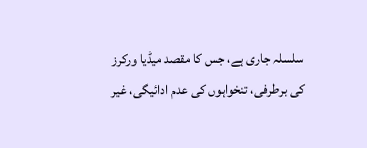سلسلہ جاری ہے، جس کا مقصد میڈیا ورکرز کی برطرفی، تنخواہوں کی عدم ادائیگی، غیر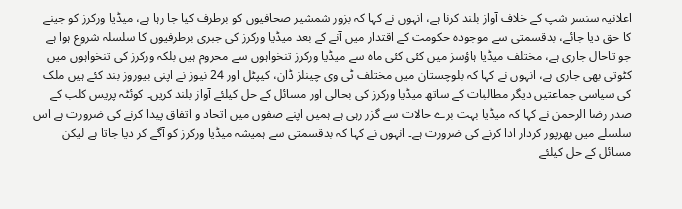اعلانیہ سنسر شپ کے خلاف آواز بلند کرنا ہے، انہوں نے کہا کہ بزور شمشیر صحافیوں کو برطرف کیا جا رہا ہے، میڈیا ورکرز کو جینے کا حق دیا جائے، بدقسمتی سے موجودہ حکومت کے اقتدار میں آنے کے بعد میڈیا ورکرز کی جبری برطرفیوں کا سلسلہ شروع ہوا ہے جو تاحال جاری ہے، مختلف میڈیا ہاؤسز میں کئی کئی ماہ سے میڈیا ورکرز تنخواہوں سے محروم ہیں بلکہ ورکرز کی تنخواہوں میں کٹوتی بھی جاری ہے، انہوں نے کہا کہ بلوچستان میں مختلف ٹی وی چینلز ڈان، کیپٹل اور 24 نیوز نے اپنی بیوروز بند کئے ہیں ملک کی سیاسی جماعتیں دیگر مطالبات کے ساتھ میڈیا ورکرز کی بحالی اور مسائل کے حل کیلئے آواز بلند کریں۔ کوئٹہ پریس کلب کے صدر رضا الرحمن نے کہا کہ میڈیا بہت برے حالات سے گزر رہی ہے ہمیں اپنے صفوں میں اتحاد و اتفاق پیدا کرنے کی ضرورت ہے اس سلسلے میں بھرپور کردار ادا کرنے کی ضرورت ہے۔ انہوں نے کہا کہ بدقسمتی سے ہمیشہ میڈیا ورکرز کو آگے کر دیا جاتا ہے لیکن مسائل کے حل کیلئے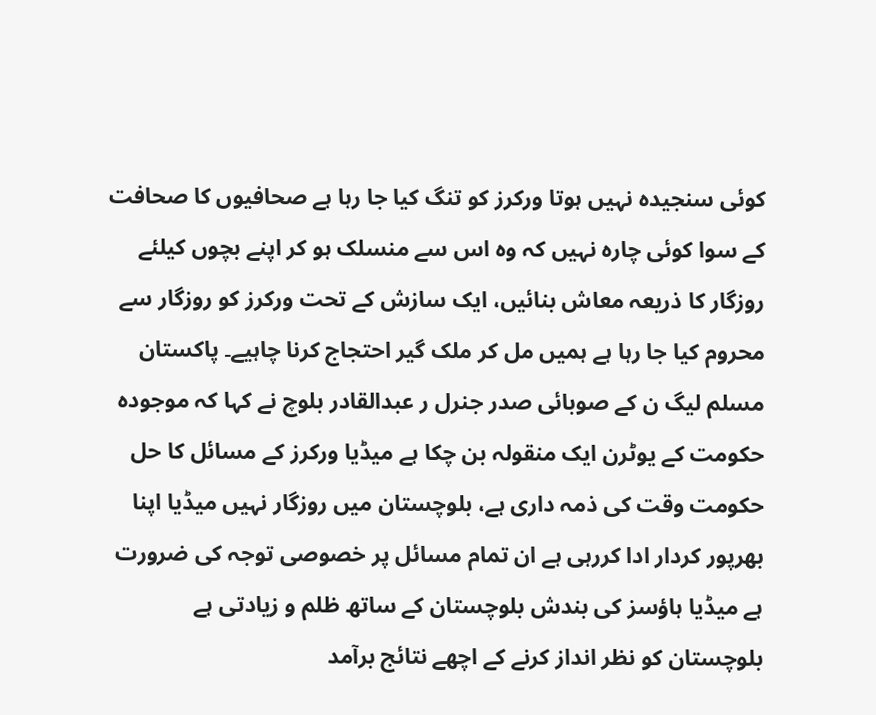کوئی سنجیدہ نہیں ہوتا ورکرز کو تنگ کیا جا رہا ہے صحافیوں کا صحافت کے سوا کوئی چارہ نہیں کہ وہ اس سے منسلک ہو کر اپنے بچوں کیلئے روزگار کا ذریعہ معاش بنائیں، ایک سازش کے تحت ورکرز کو روزگار سے محروم کیا جا رہا ہے ہمیں مل کر ملک گیر احتجاج کرنا چاہیے۔ پاکستان مسلم لیگ ن کے صوبائی صدر جنرل ر عبدالقادر بلوچ نے کہا کہ موجودہ حکومت کے یوٹرن ایک منقولہ بن چکا ہے میڈیا ورکرز کے مسائل کا حل حکومت وقت کی ذمہ داری ہے، بلوچستان میں روزگار نہیں میڈیا اپنا بھرپور کردار ادا کررہی ہے ان تمام مسائل پر خصوصی توجہ کی ضرورت ہے میڈیا ہاؤسز کی بندش بلوچستان کے ساتھ ظلم و زیادتی ہے بلوچستان کو نظر انداز کرنے کے اچھے نتائج برآمد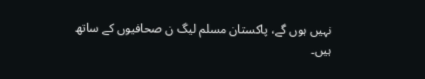نہیں ہوں گے، پاکستان مسلم لیگ ن صحافیوں کے ساتھ ہیں۔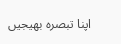اپنا تبصرہ بھیجیں